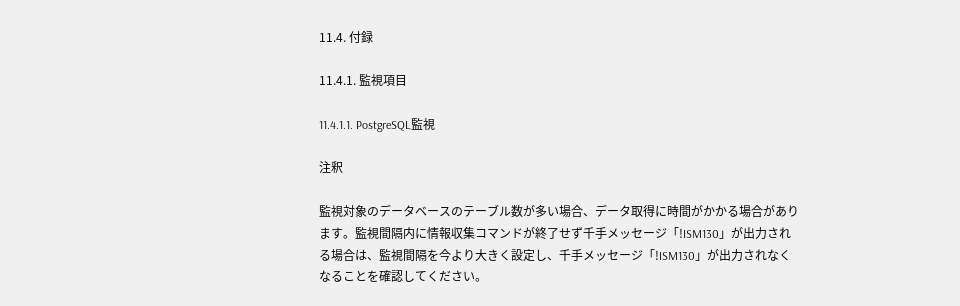11.4. 付録

11.4.1. 監視項目

11.4.1.1. PostgreSQL監視

注釈

監視対象のデータベースのテーブル数が多い場合、データ取得に時間がかかる場合があります。監視間隔内に情報収集コマンドが終了せず千手メッセージ「!ISM130」が出力される場合は、監視間隔を今より大きく設定し、千手メッセージ「!ISM130」が出力されなくなることを確認してください。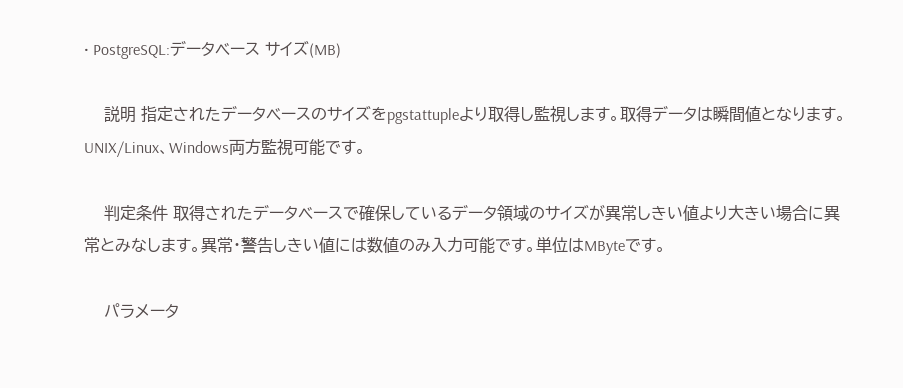• PostgreSQL:データベース サイズ(MB)

    説明 指定されたデータベースのサイズをpgstattupleより取得し監視します。取得データは瞬間値となります。UNIX/Linux、Windows両方監視可能です。

    判定条件 取得されたデータベースで確保しているデータ領域のサイズが異常しきい値より大きい場合に異常とみなします。異常・警告しきい値には数値のみ入力可能です。単位はMByteです。

    パラメータ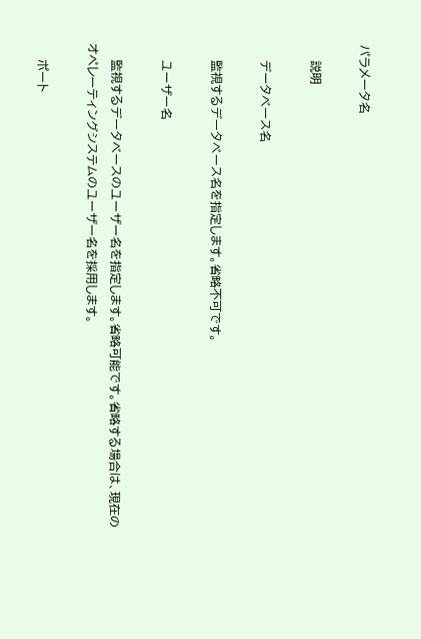パラメータ名

    説明

    データベース名

    監視するデータベース名を指定します。省略不可です。

    ユーザー名

    監視するデータベースのユーザー名を指定します。省略可能です。省略する場合は、現在のオペレーティングシステムのユーザー名を採用します。

    ポート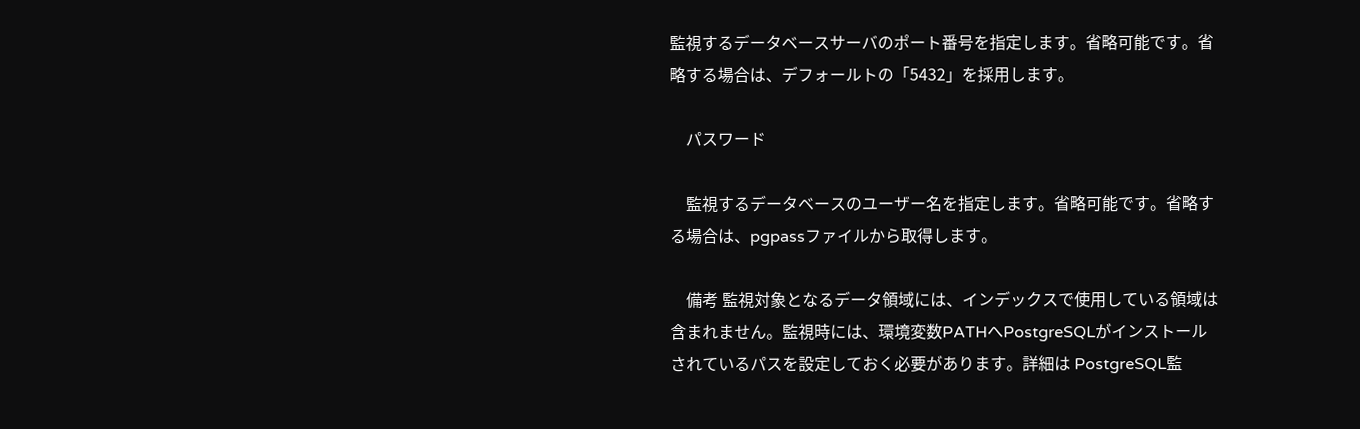監視するデータベースサーバのポート番号を指定します。省略可能です。省略する場合は、デフォールトの「5432」を採用します。

    パスワード

    監視するデータベースのユーザー名を指定します。省略可能です。省略する場合は、pgpassファイルから取得します。

    備考 監視対象となるデータ領域には、インデックスで使用している領域は含まれません。監視時には、環境変数PATHへPostgreSQLがインストールされているパスを設定しておく必要があります。詳細は PostgreSQL監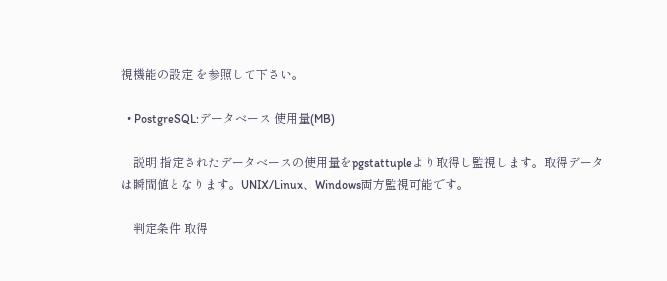視機能の設定 を参照して下さい。

  • PostgreSQL:データベース 使用量(MB)

    説明 指定されたデータベースの使用量をpgstattupleより取得し監視します。取得データは瞬間値となります。UNIX/Linux、Windows両方監視可能です。

    判定条件 取得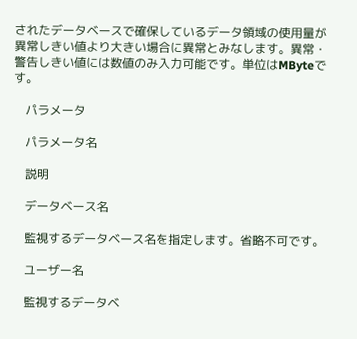されたデータベースで確保しているデータ領域の使用量が異常しきい値より大きい場合に異常とみなします。異常・警告しきい値には数値のみ入力可能です。単位はMByteです。

    パラメータ

    パラメータ名

    説明

    データベース名

    監視するデータベース名を指定します。省略不可です。

    ユーザー名

    監視するデータベ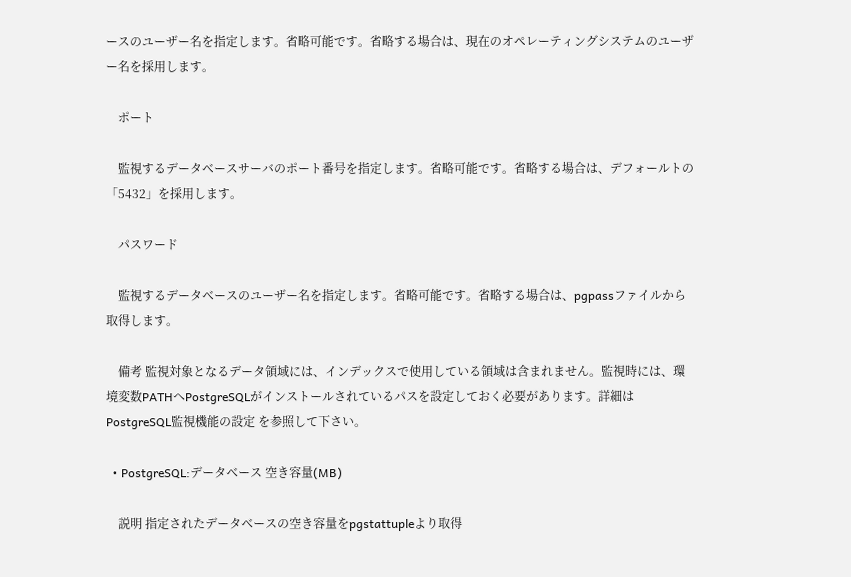ースのユーザー名を指定します。省略可能です。省略する場合は、現在のオペレーティングシステムのユーザー名を採用します。

    ポート

    監視するデータベースサーバのポート番号を指定します。省略可能です。省略する場合は、デフォールトの「5432」を採用します。

    パスワード

    監視するデータベースのユーザー名を指定します。省略可能です。省略する場合は、pgpassファイルから取得します。

    備考 監視対象となるデータ領域には、インデックスで使用している領域は含まれません。監視時には、環境変数PATHへPostgreSQLがインストールされているパスを設定しておく必要があります。詳細は PostgreSQL監視機能の設定 を参照して下さい。

  • PostgreSQL:データベース 空き容量(MB)

    説明 指定されたデータベースの空き容量をpgstattupleより取得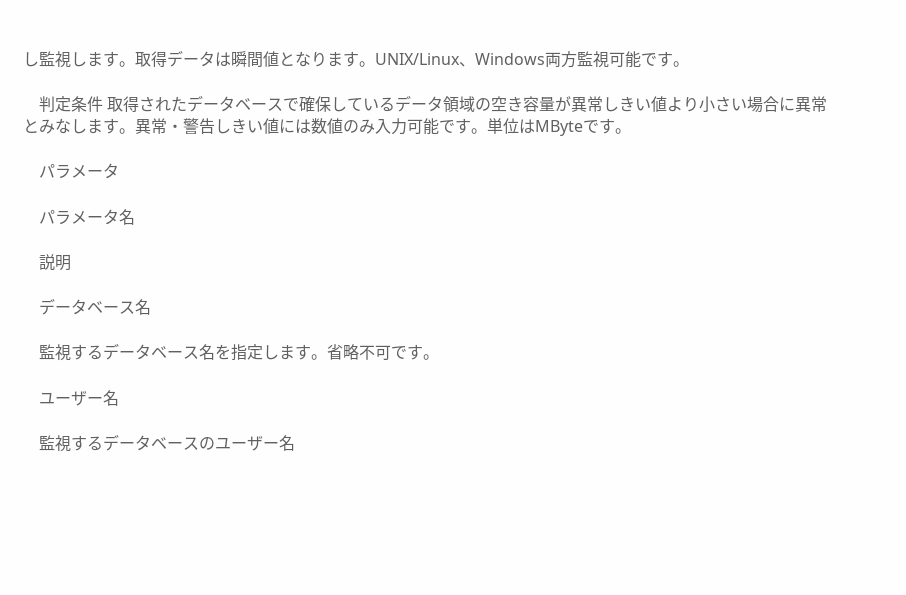し監視します。取得データは瞬間値となります。UNIX/Linux、Windows両方監視可能です。

    判定条件 取得されたデータベースで確保しているデータ領域の空き容量が異常しきい値より小さい場合に異常とみなします。異常・警告しきい値には数値のみ入力可能です。単位はMByteです。

    パラメータ

    パラメータ名

    説明

    データベース名

    監視するデータベース名を指定します。省略不可です。

    ユーザー名

    監視するデータベースのユーザー名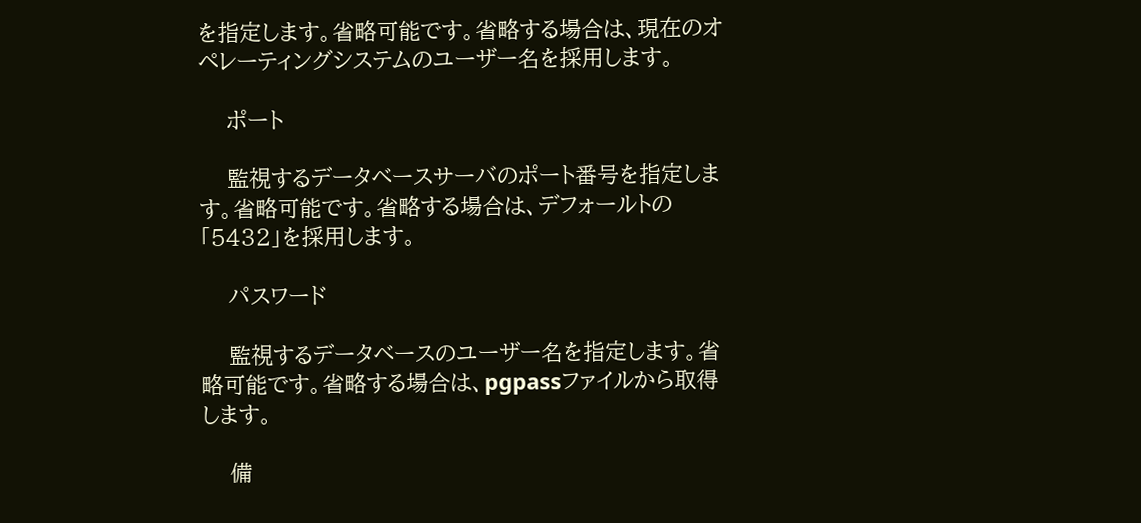を指定します。省略可能です。省略する場合は、現在のオペレーティングシステムのユーザー名を採用します。

    ポート

    監視するデータベースサーバのポート番号を指定します。省略可能です。省略する場合は、デフォールトの「5432」を採用します。

    パスワード

    監視するデータベースのユーザー名を指定します。省略可能です。省略する場合は、pgpassファイルから取得します。

    備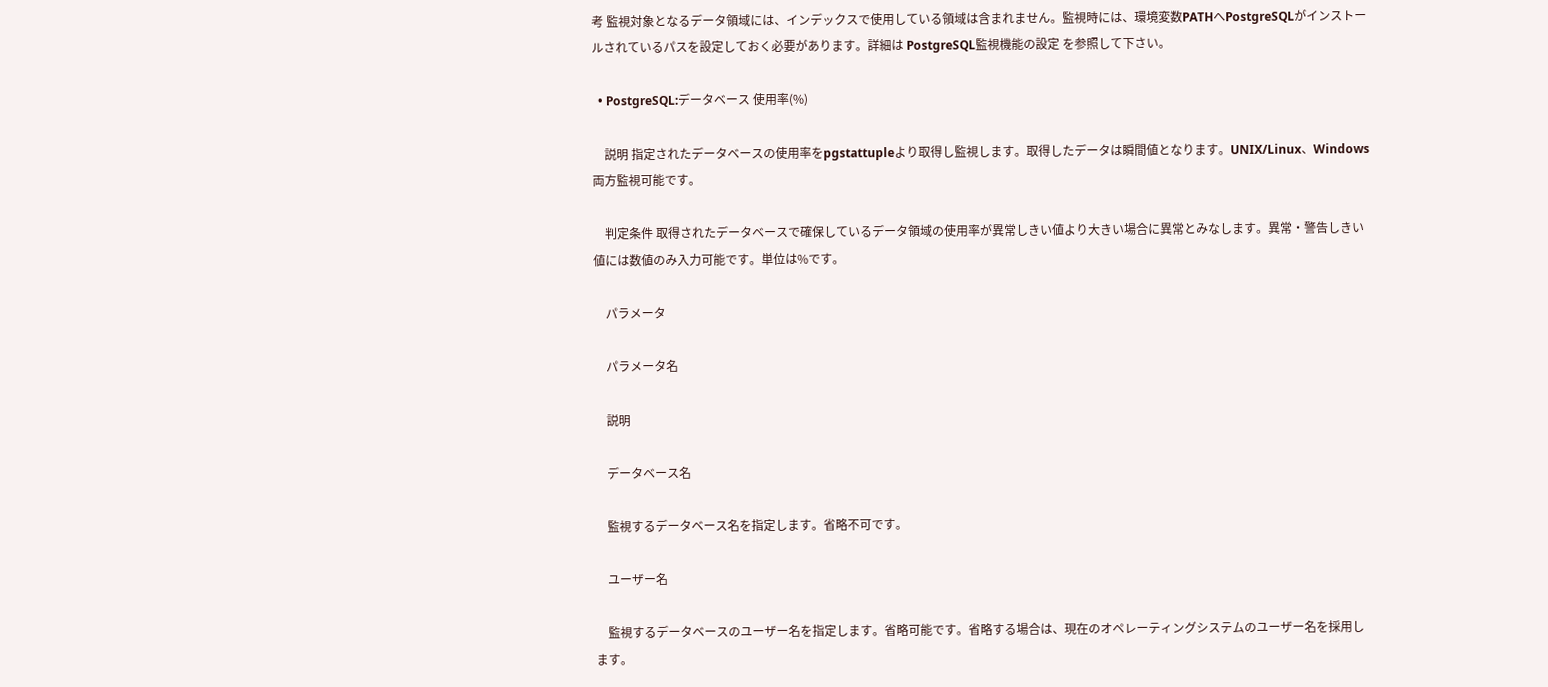考 監視対象となるデータ領域には、インデックスで使用している領域は含まれません。監視時には、環境変数PATHへPostgreSQLがインストールされているパスを設定しておく必要があります。詳細は PostgreSQL監視機能の設定 を参照して下さい。

  • PostgreSQL:データベース 使用率(%)

    説明 指定されたデータベースの使用率をpgstattupleより取得し監視します。取得したデータは瞬間値となります。UNIX/Linux、Windows両方監視可能です。

    判定条件 取得されたデータベースで確保しているデータ領域の使用率が異常しきい値より大きい場合に異常とみなします。異常・警告しきい値には数値のみ入力可能です。単位は%です。

    パラメータ

    パラメータ名

    説明

    データベース名

    監視するデータベース名を指定します。省略不可です。

    ユーザー名

    監視するデータベースのユーザー名を指定します。省略可能です。省略する場合は、現在のオペレーティングシステムのユーザー名を採用します。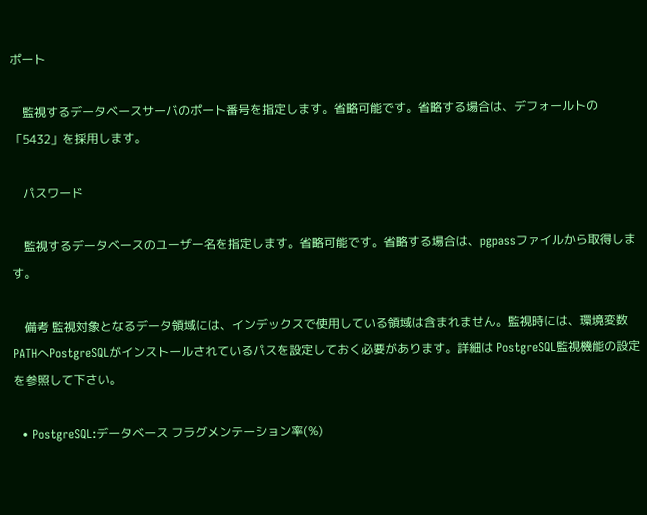ポート

    監視するデータベースサーバのポート番号を指定します。省略可能です。省略する場合は、デフォールトの「5432」を採用します。

    パスワード

    監視するデータベースのユーザー名を指定します。省略可能です。省略する場合は、pgpassファイルから取得します。

    備考 監視対象となるデータ領域には、インデックスで使用している領域は含まれません。監視時には、環境変数PATHへPostgreSQLがインストールされているパスを設定しておく必要があります。詳細は PostgreSQL監視機能の設定 を参照して下さい。

  • PostgreSQL:データベース フラグメンテーション率(%)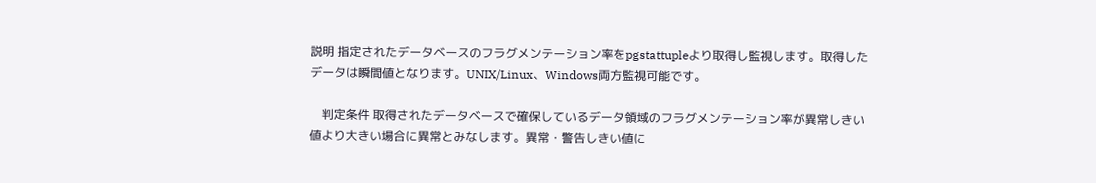説明 指定されたデータベースのフラグメンテーション率をpgstattupleより取得し監視します。取得したデータは瞬間値となります。UNIX/Linux、Windows両方監視可能です。

    判定条件 取得されたデータベースで確保しているデータ領域のフラグメンテーション率が異常しきい値より大きい場合に異常とみなします。異常・警告しきい値に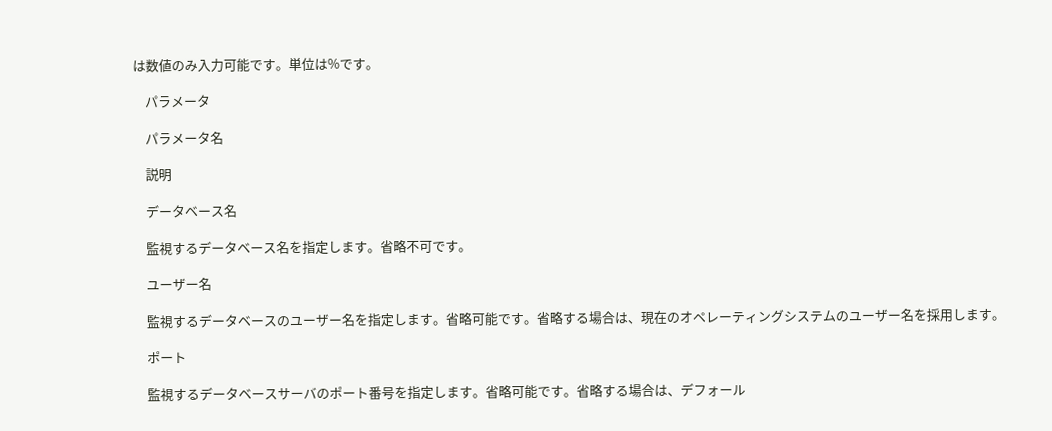は数値のみ入力可能です。単位は%です。

    パラメータ

    パラメータ名

    説明

    データベース名

    監視するデータベース名を指定します。省略不可です。

    ユーザー名

    監視するデータベースのユーザー名を指定します。省略可能です。省略する場合は、現在のオペレーティングシステムのユーザー名を採用します。

    ポート

    監視するデータベースサーバのポート番号を指定します。省略可能です。省略する場合は、デフォール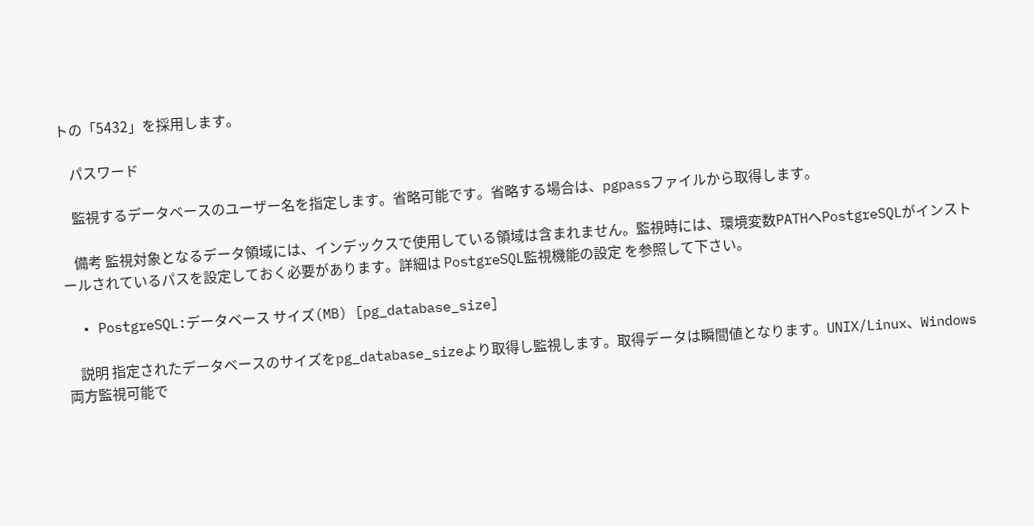トの「5432」を採用します。

    パスワード

    監視するデータベースのユーザー名を指定します。省略可能です。省略する場合は、pgpassファイルから取得します。

    備考 監視対象となるデータ領域には、インデックスで使用している領域は含まれません。監視時には、環境変数PATHへPostgreSQLがインストールされているパスを設定しておく必要があります。詳細は PostgreSQL監視機能の設定 を参照して下さい。

  • PostgreSQL:データベース サイズ(MB) [pg_database_size]

    説明 指定されたデータベースのサイズをpg_database_sizeより取得し監視します。取得データは瞬間値となります。UNIX/Linux、Windows両方監視可能で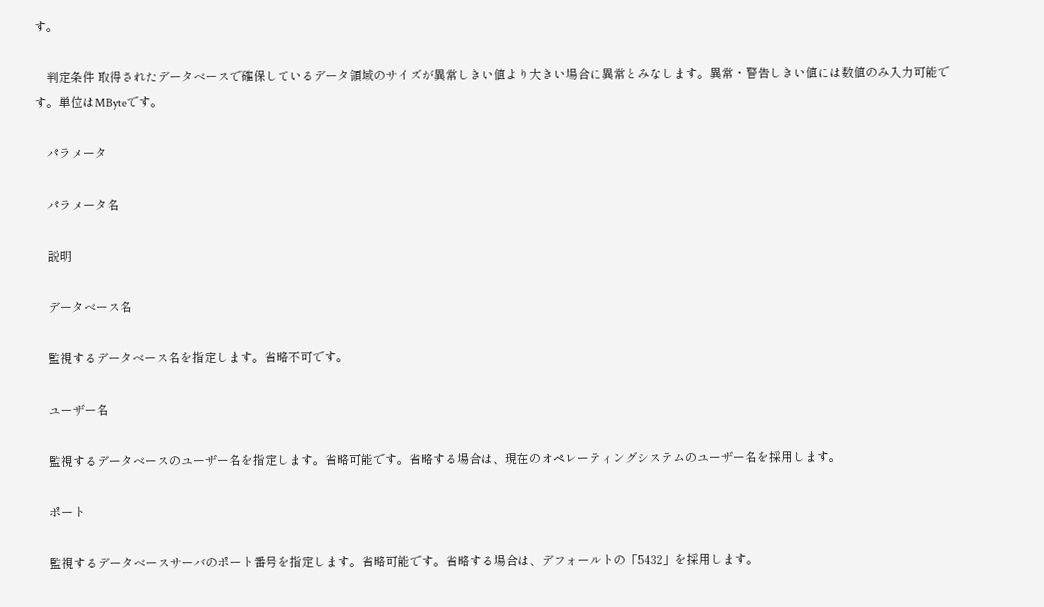す。

    判定条件 取得されたデータベースで確保しているデータ領域のサイズが異常しきい値より大きい場合に異常とみなします。異常・警告しきい値には数値のみ入力可能です。単位はMByteです。

    パラメータ

    パラメータ名

    説明

    データベース名

    監視するデータベース名を指定します。省略不可です。

    ユーザー名

    監視するデータベースのユーザー名を指定します。省略可能です。省略する場合は、現在のオペレーティングシステムのユーザー名を採用します。

    ポート

    監視するデータベースサーバのポート番号を指定します。省略可能です。省略する場合は、デフォールトの「5432」を採用します。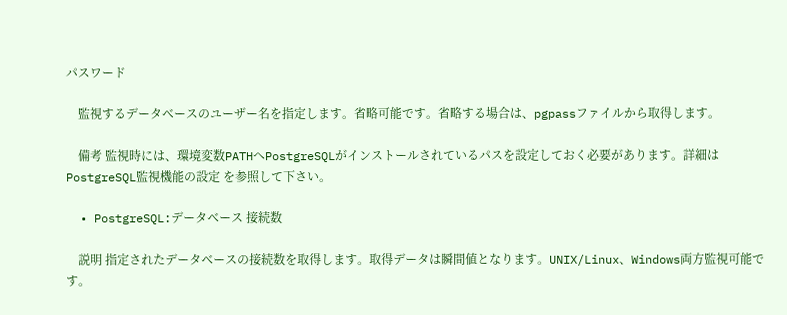パスワード

    監視するデータベースのユーザー名を指定します。省略可能です。省略する場合は、pgpassファイルから取得します。

    備考 監視時には、環境変数PATHへPostgreSQLがインストールされているパスを設定しておく必要があります。詳細は PostgreSQL監視機能の設定 を参照して下さい。

  • PostgreSQL:データベース 接続数

    説明 指定されたデータベースの接続数を取得します。取得データは瞬間値となります。UNIX/Linux、Windows両方監視可能です。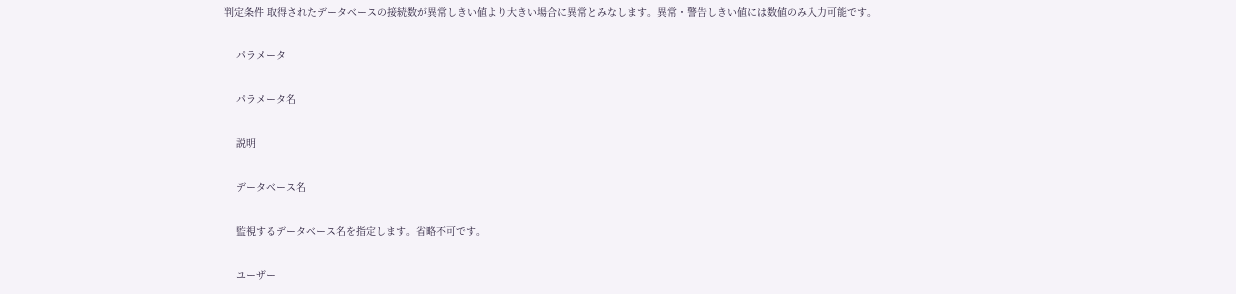判定条件 取得されたデータベースの接続数が異常しきい値より大きい場合に異常とみなします。異常・警告しきい値には数値のみ入力可能です。

    パラメータ

    パラメータ名

    説明

    データベース名

    監視するデータベース名を指定します。省略不可です。

    ユーザー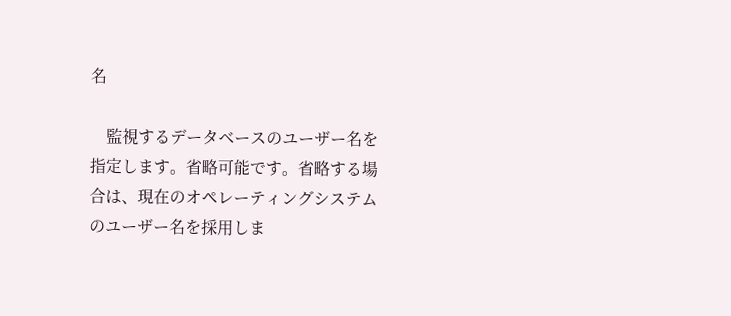名

    監視するデータベースのユーザー名を指定します。省略可能です。省略する場合は、現在のオペレーティングシステムのユーザー名を採用しま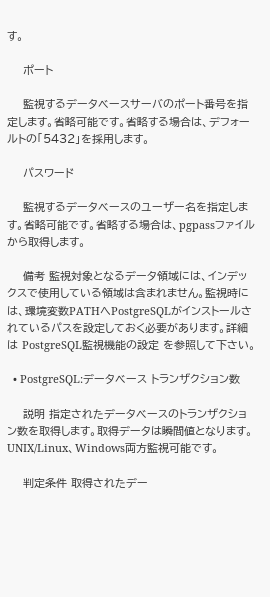す。

    ポート

    監視するデータベースサーバのポート番号を指定します。省略可能です。省略する場合は、デフォールトの「5432」を採用します。

    パスワード

    監視するデータベースのユーザー名を指定します。省略可能です。省略する場合は、pgpassファイルから取得します。

    備考 監視対象となるデータ領域には、インデックスで使用している領域は含まれません。監視時には、環境変数PATHへPostgreSQLがインストールされているパスを設定しておく必要があります。詳細は PostgreSQL監視機能の設定 を参照して下さい。

  • PostgreSQL:データベース トランザクション数

    説明 指定されたデータベースのトランザクション数を取得します。取得データは瞬間値となります。UNIX/Linux、Windows両方監視可能です。

    判定条件 取得されたデー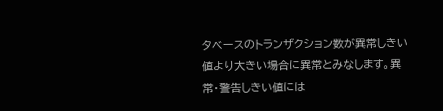タベースのトランザクション数が異常しきい値より大きい場合に異常とみなします。異常・警告しきい値には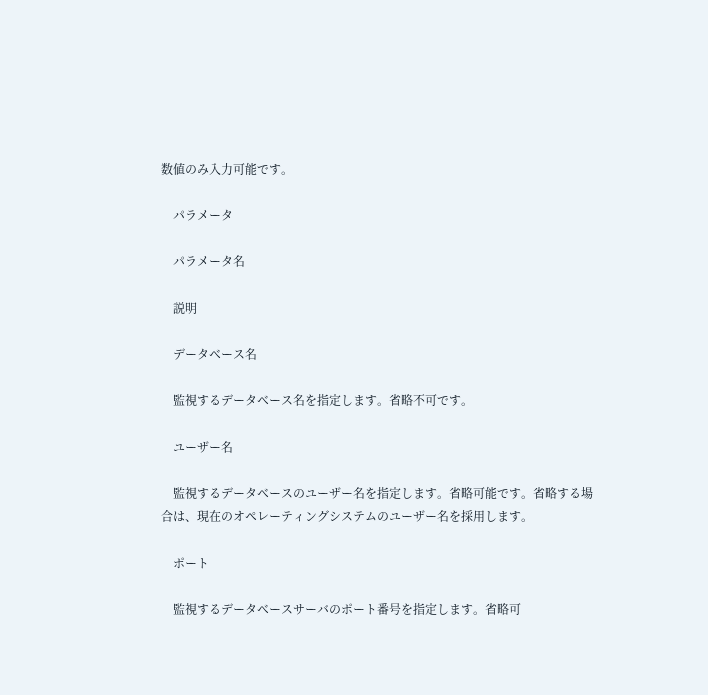数値のみ入力可能です。

    パラメータ

    パラメータ名

    説明

    データベース名

    監視するデータベース名を指定します。省略不可です。

    ユーザー名

    監視するデータベースのユーザー名を指定します。省略可能です。省略する場合は、現在のオペレーティングシステムのユーザー名を採用します。

    ポート

    監視するデータベースサーバのポート番号を指定します。省略可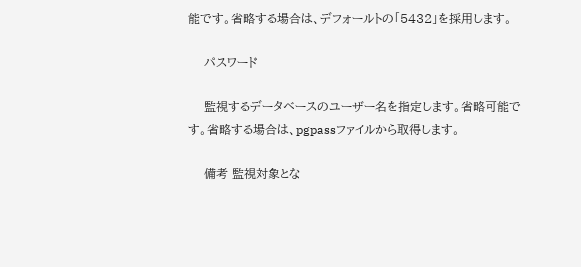能です。省略する場合は、デフォールトの「5432」を採用します。

    パスワード

    監視するデータベースのユーザー名を指定します。省略可能です。省略する場合は、pgpassファイルから取得します。

    備考 監視対象とな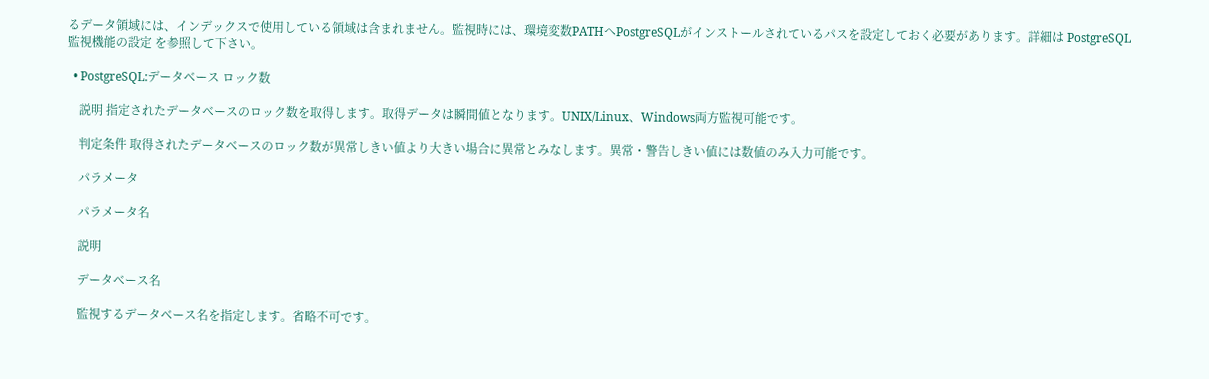るデータ領域には、インデックスで使用している領域は含まれません。監視時には、環境変数PATHへPostgreSQLがインストールされているパスを設定しておく必要があります。詳細は PostgreSQL監視機能の設定 を参照して下さい。

  • PostgreSQL:データベース ロック数

    説明 指定されたデータベースのロック数を取得します。取得データは瞬間値となります。UNIX/Linux、Windows両方監視可能です。

    判定条件 取得されたデータベースのロック数が異常しきい値より大きい場合に異常とみなします。異常・警告しきい値には数値のみ入力可能です。

    パラメータ

    パラメータ名

    説明

    データベース名

    監視するデータベース名を指定します。省略不可です。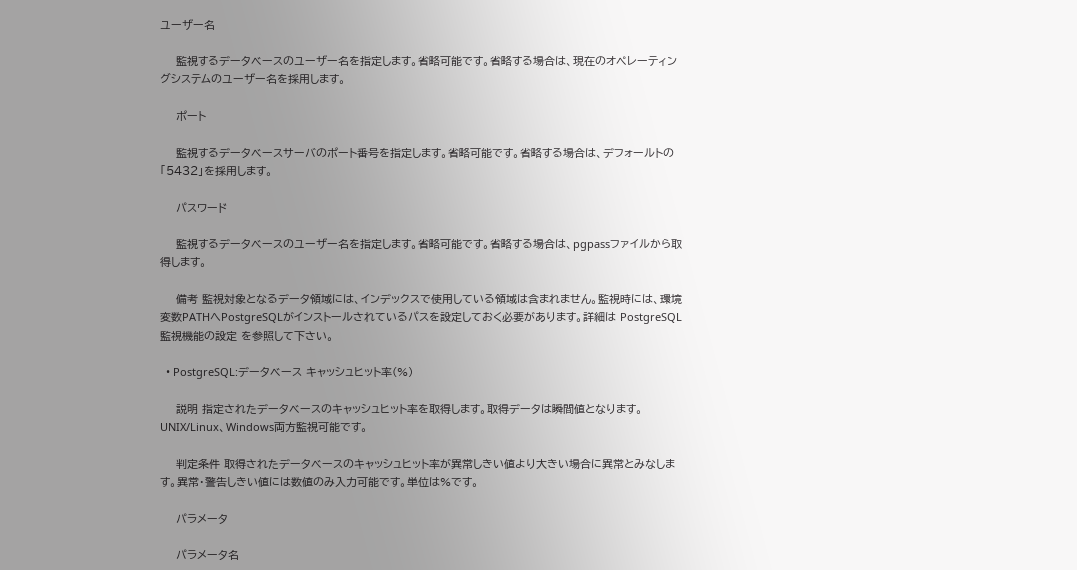ユーザー名

    監視するデータベースのユーザー名を指定します。省略可能です。省略する場合は、現在のオペレーティングシステムのユーザー名を採用します。

    ポート

    監視するデータベースサーバのポート番号を指定します。省略可能です。省略する場合は、デフォールトの「5432」を採用します。

    パスワード

    監視するデータベースのユーザー名を指定します。省略可能です。省略する場合は、pgpassファイルから取得します。

    備考 監視対象となるデータ領域には、インデックスで使用している領域は含まれません。監視時には、環境変数PATHへPostgreSQLがインストールされているパスを設定しておく必要があります。詳細は PostgreSQL監視機能の設定 を参照して下さい。

  • PostgreSQL:データベース キャッシュヒット率(%)

    説明 指定されたデータベースのキャッシュヒット率を取得します。取得データは瞬間値となります。UNIX/Linux、Windows両方監視可能です。

    判定条件 取得されたデータベースのキャッシュヒット率が異常しきい値より大きい場合に異常とみなします。異常・警告しきい値には数値のみ入力可能です。単位は%です。

    パラメータ

    パラメータ名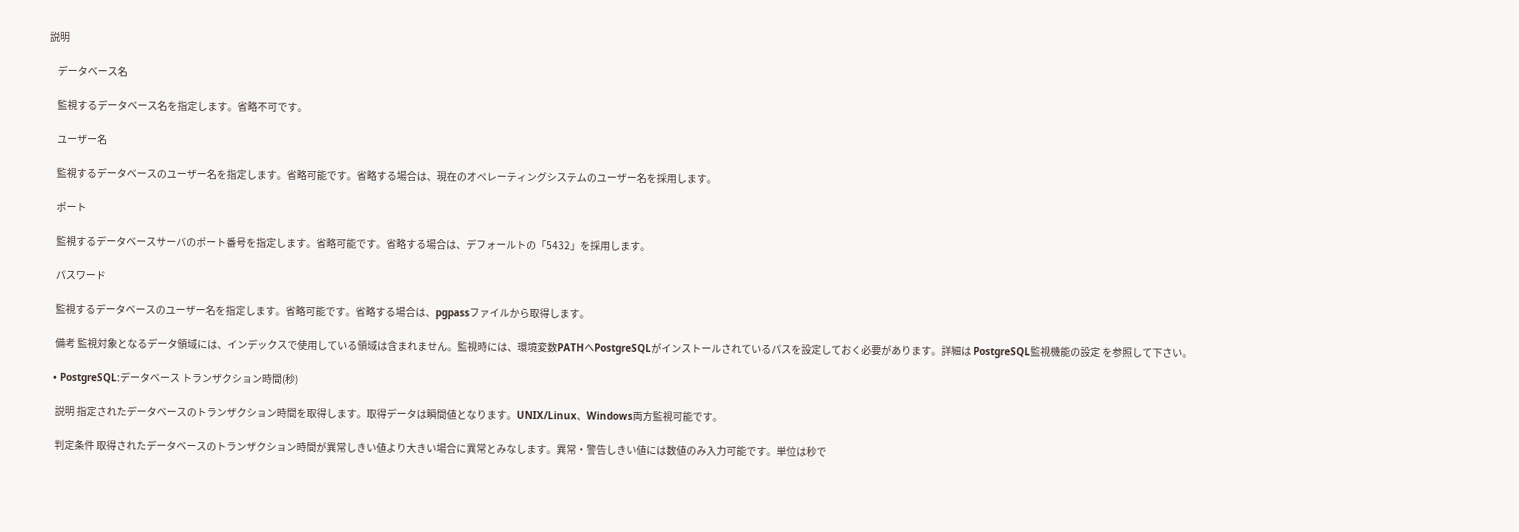説明

    データベース名

    監視するデータベース名を指定します。省略不可です。

    ユーザー名

    監視するデータベースのユーザー名を指定します。省略可能です。省略する場合は、現在のオペレーティングシステムのユーザー名を採用します。

    ポート

    監視するデータベースサーバのポート番号を指定します。省略可能です。省略する場合は、デフォールトの「5432」を採用します。

    パスワード

    監視するデータベースのユーザー名を指定します。省略可能です。省略する場合は、pgpassファイルから取得します。

    備考 監視対象となるデータ領域には、インデックスで使用している領域は含まれません。監視時には、環境変数PATHへPostgreSQLがインストールされているパスを設定しておく必要があります。詳細は PostgreSQL監視機能の設定 を参照して下さい。

  • PostgreSQL:データベース トランザクション時間(秒)

    説明 指定されたデータベースのトランザクション時間を取得します。取得データは瞬間値となります。UNIX/Linux、Windows両方監視可能です。

    判定条件 取得されたデータベースのトランザクション時間が異常しきい値より大きい場合に異常とみなします。異常・警告しきい値には数値のみ入力可能です。単位は秒で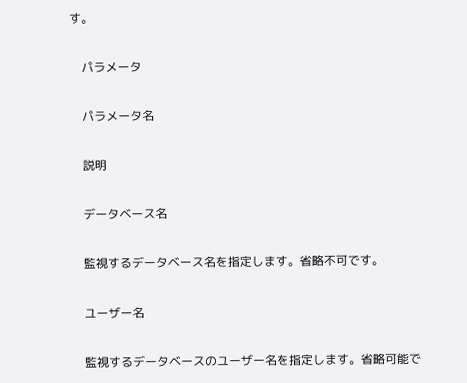す。

    パラメータ

    パラメータ名

    説明

    データベース名

    監視するデータベース名を指定します。省略不可です。

    ユーザー名

    監視するデータベースのユーザー名を指定します。省略可能で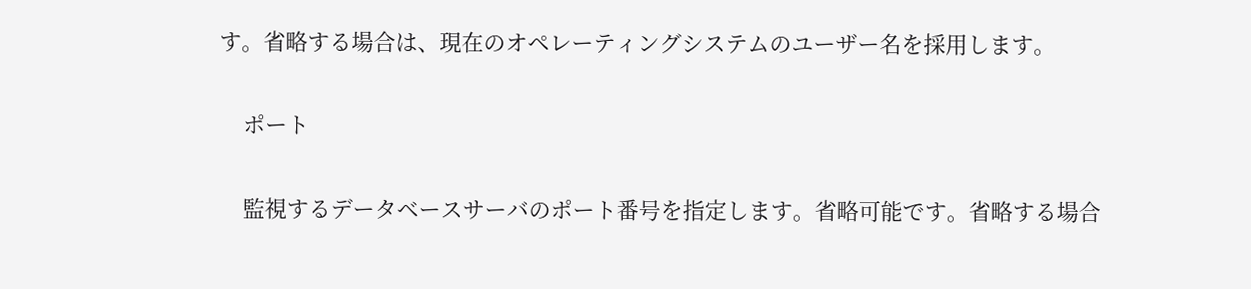す。省略する場合は、現在のオペレーティングシステムのユーザー名を採用します。

    ポート

    監視するデータベースサーバのポート番号を指定します。省略可能です。省略する場合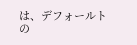は、デフォールトの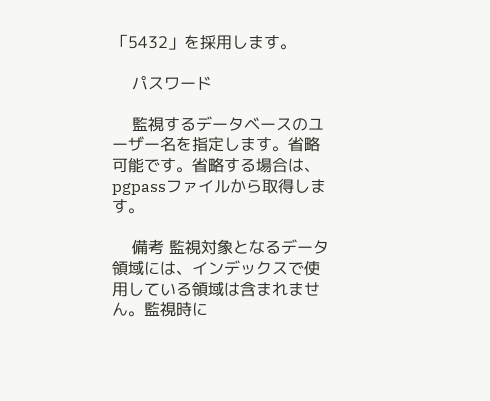「5432」を採用します。

    パスワード

    監視するデータベースのユーザー名を指定します。省略可能です。省略する場合は、pgpassファイルから取得します。

    備考 監視対象となるデータ領域には、インデックスで使用している領域は含まれません。監視時に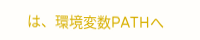は、環境変数PATHへ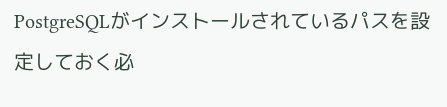PostgreSQLがインストールされているパスを設定しておく必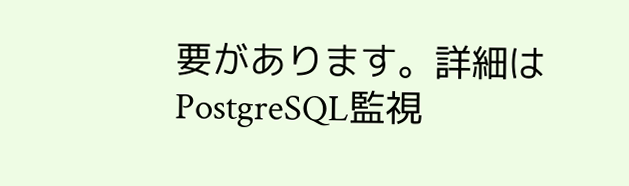要があります。詳細は PostgreSQL監視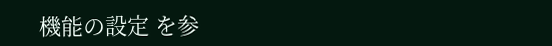機能の設定 を参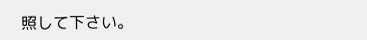照して下さい。